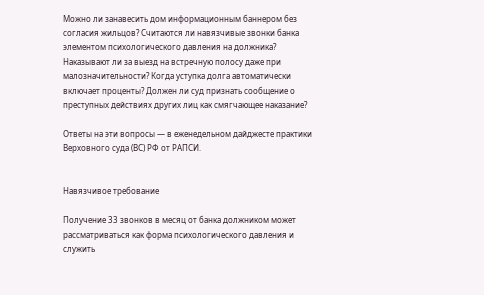Можно ли занавесить дом информационным баннером без согласия жильцов? Считаются ли навязчивые звонки банка элементом психологического давления на должника? Наказывают ли за выезд на встречную полосу даже при малозначительности? Когда уступка долга автоматически включает проценты? Должен ли суд признать сообщение о преступных действиях других лиц как смягчающее наказание?

Ответы на эти вопросы — в еженедельном дайджесте практики Верховного суда (ВС) РФ от РАПСИ.


Навязчивое требование

Получение 33 звонков в месяц от банка должником может рассматриваться как форма психологического давления и служить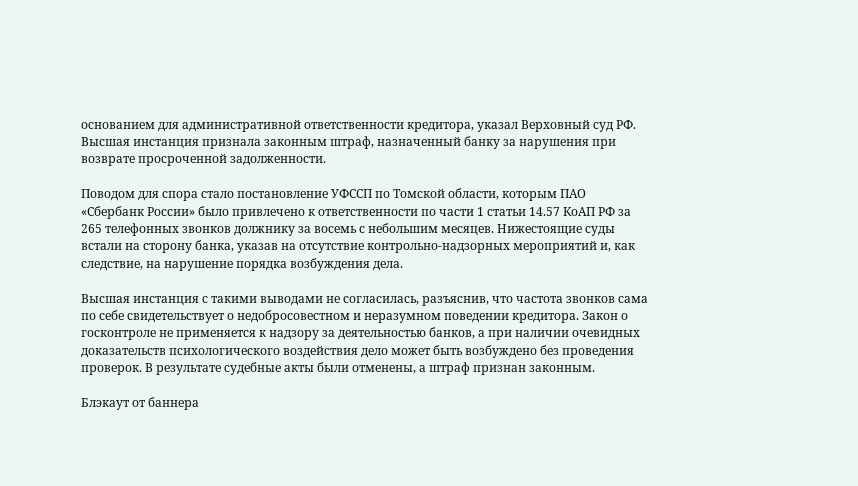основанием для административной ответственности кредитора, указал Верховный суд РФ. Высшая инстанция признала законным штраф, назначенный банку за нарушения при возврате просроченной задолженности.

Поводом для спора стало постановление УФССП по Томской области, которым ПАО «Сбербанк России» было привлечено к ответственности по части 1 статьи 14.57 КоАП РФ за 265 телефонных звонков должнику за восемь с небольшим месяцев. Нижестоящие суды встали на сторону банка, указав на отсутствие контрольно-надзорных мероприятий и, как следствие, на нарушение порядка возбуждения дела.

Высшая инстанция с такими выводами не согласилась, разъяснив, что частота звонков сама по себе свидетельствует о недобросовестном и неразумном поведении кредитора. Закон о госконтроле не применяется к надзору за деятельностью банков, а при наличии очевидных доказательств психологического воздействия дело может быть возбуждено без проведения проверок. В результате судебные акты были отменены, а штраф признан законным.

Блэкаут от баннера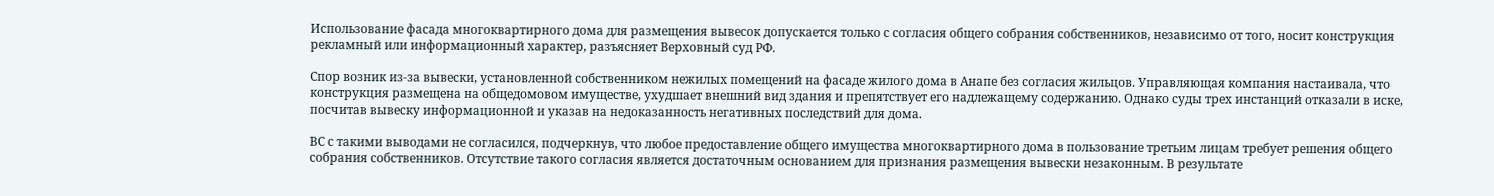Использование фасада многоквартирного дома для размещения вывесок допускается только с согласия общего собрания собственников, независимо от того, носит конструкция рекламный или информационный характер, разъясняет Верховный суд РФ.

Спор возник из-за вывески, установленной собственником нежилых помещений на фасаде жилого дома в Анапе без согласия жильцов. Управляющая компания настаивала, что конструкция размещена на общедомовом имуществе, ухудшает внешний вид здания и препятствует его надлежащему содержанию. Однако суды трех инстанций отказали в иске, посчитав вывеску информационной и указав на недоказанность негативных последствий для дома.

ВС с такими выводами не согласился, подчеркнув, что любое предоставление общего имущества многоквартирного дома в пользование третьим лицам требует решения общего собрания собственников. Отсутствие такого согласия является достаточным основанием для признания размещения вывески незаконным. В результате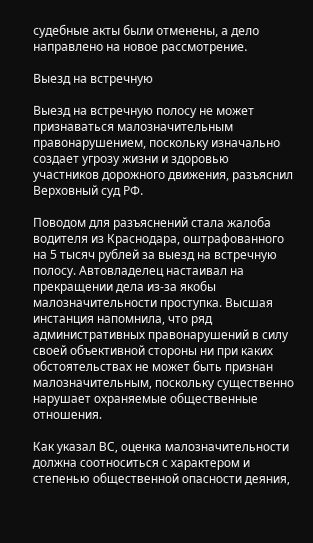судебные акты были отменены, а дело направлено на новое рассмотрение.

Выезд на встречную

Выезд на встречную полосу не может признаваться малозначительным правонарушением, поскольку изначально создает угрозу жизни и здоровью участников дорожного движения, разъяснил Верховный суд РФ.

Поводом для разъяснений стала жалоба водителя из Краснодара, оштрафованного на 5 тысяч рублей за выезд на встречную полосу. Автовладелец настаивал на прекращении дела из-за якобы малозначительности проступка. Высшая инстанция напомнила, что ряд административных правонарушений в силу своей объективной стороны ни при каких обстоятельствах не может быть признан малозначительным, поскольку существенно нарушает охраняемые общественные отношения.

Как указал ВС, оценка малозначительности должна соотноситься с характером и степенью общественной опасности деяния,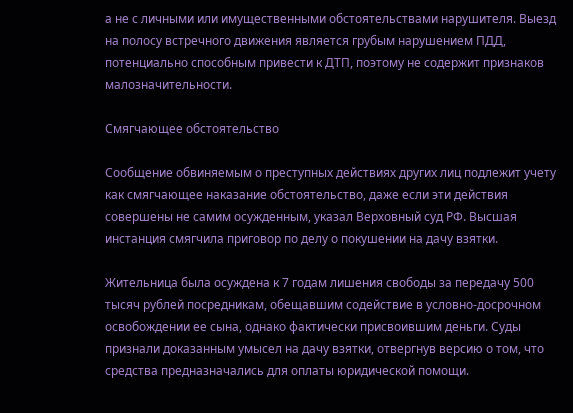а не с личными или имущественными обстоятельствами нарушителя. Выезд на полосу встречного движения является грубым нарушением ПДД, потенциально способным привести к ДТП, поэтому не содержит признаков малозначительности.

Смягчающее обстоятельство

Сообщение обвиняемым о преступных действиях других лиц подлежит учету как смягчающее наказание обстоятельство, даже если эти действия совершены не самим осужденным, указал Верховный суд РФ. Высшая инстанция смягчила приговор по делу о покушении на дачу взятки.

Жительница была осуждена к 7 годам лишения свободы за передачу 500 тысяч рублей посредникам, обещавшим содействие в условно-досрочном освобождении ее сына, однако фактически присвоившим деньги. Суды признали доказанным умысел на дачу взятки, отвергнув версию о том, что средства предназначались для оплаты юридической помощи.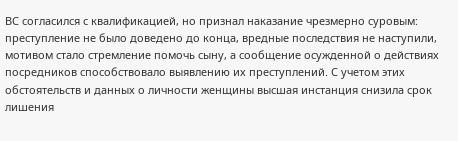ВС согласился с квалификацией, но признал наказание чрезмерно суровым: преступление не было доведено до конца, вредные последствия не наступили, мотивом стало стремление помочь сыну, а сообщение осужденной о действиях посредников способствовало выявлению их преступлений. С учетом этих обстоятельств и данных о личности женщины высшая инстанция снизила срок лишения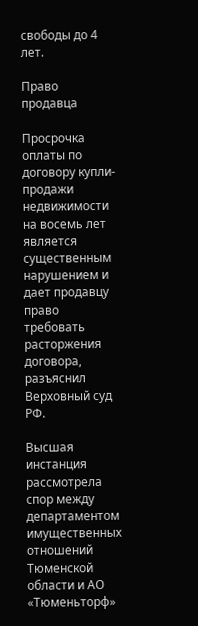свободы до 4 лет.

Право продавца

Просрочка оплаты по договору купли-продажи недвижимости на восемь лет является существенным нарушением и дает продавцу право требовать расторжения договора, разъяснил Верховный суд РФ.

Высшая инстанция рассмотрела спор между департаментом имущественных отношений Тюменской области и АО «Тюменьторф»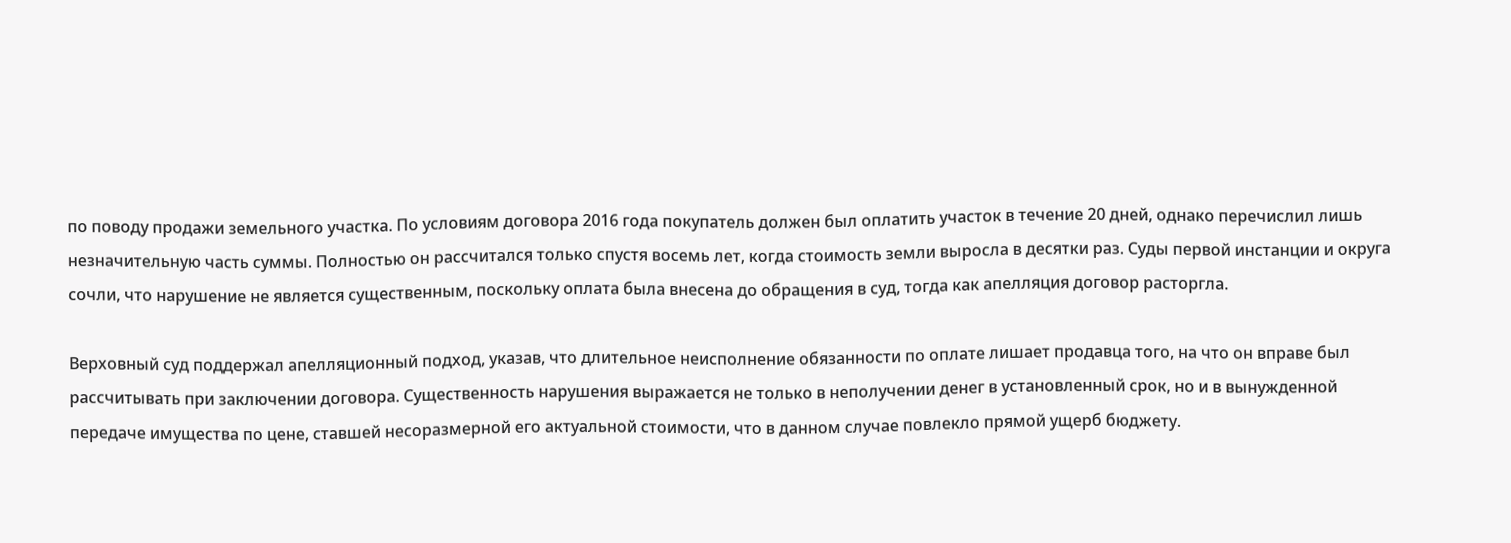по поводу продажи земельного участка. По условиям договора 2016 года покупатель должен был оплатить участок в течение 20 дней, однако перечислил лишь незначительную часть суммы. Полностью он рассчитался только спустя восемь лет, когда стоимость земли выросла в десятки раз. Суды первой инстанции и округа сочли, что нарушение не является существенным, поскольку оплата была внесена до обращения в суд, тогда как апелляция договор расторгла.

Верховный суд поддержал апелляционный подход, указав, что длительное неисполнение обязанности по оплате лишает продавца того, на что он вправе был рассчитывать при заключении договора. Существенность нарушения выражается не только в неполучении денег в установленный срок, но и в вынужденной передаче имущества по цене, ставшей несоразмерной его актуальной стоимости, что в данном случае повлекло прямой ущерб бюджету.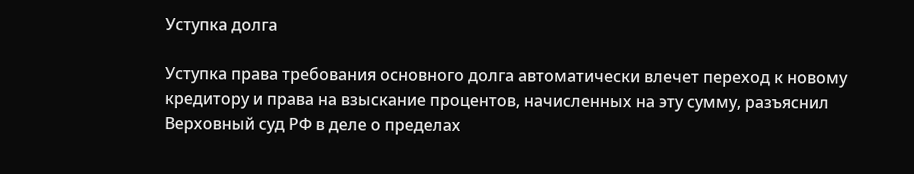Уступка долга

Уступка права требования основного долга автоматически влечет переход к новому кредитору и права на взыскание процентов, начисленных на эту сумму, разъяснил Верховный суд РФ в деле о пределах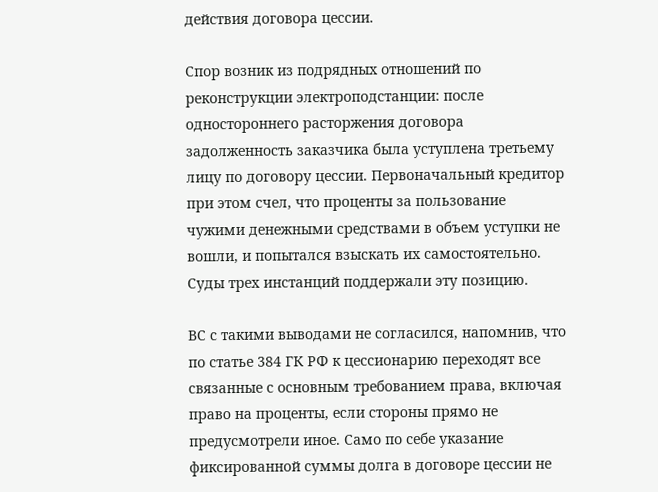действия договора цессии.

Спор возник из подрядных отношений по реконструкции электроподстанции: после одностороннего расторжения договора задолженность заказчика была уступлена третьему лицу по договору цессии. Первоначальный кредитор при этом счел, что проценты за пользование чужими денежными средствами в объем уступки не вошли, и попытался взыскать их самостоятельно. Суды трех инстанций поддержали эту позицию.

ВС с такими выводами не согласился, напомнив, что по статье 384 ГК РФ к цессионарию переходят все связанные с основным требованием права, включая право на проценты, если стороны прямо не предусмотрели иное. Само по себе указание фиксированной суммы долга в договоре цессии не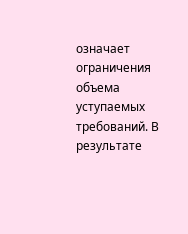означает ограничения объема уступаемых требований. В результате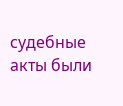судебные акты были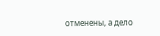отменены, а дело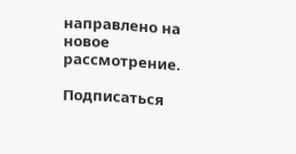направлено на новое рассмотрение.

Подписаться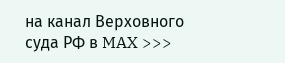на канал Верховного суда РФ в MAX >>>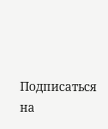Подписаться на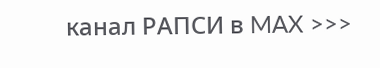канал РАПСИ в MAX >>>